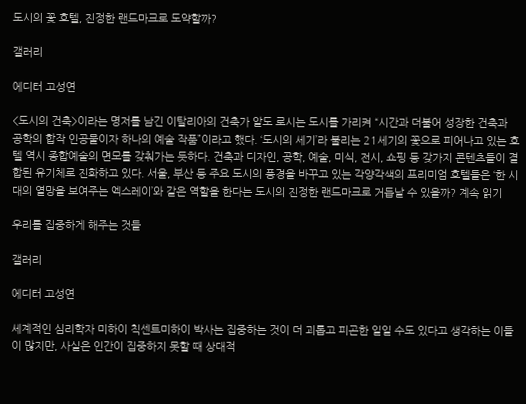도시의 꽃 호텔, 진정한 랜드마크로 도약할까?

갤러리

에디터 고성연

<도시의 건축>이라는 명저를 남긴 이탈리아의 건축가 알도 로시는 도시를 가리켜 “시간과 더불어 성장한 건축과 공학의 합작 인공물이자 하나의 예술 작품”이라고 했다. ‘도시의 세기’라 불리는 21세기의 꽃으로 피어나고 있는 호텔 역시 종합예술의 면모를 갖춰가는 듯하다. 건축과 디자인, 공학, 예술, 미식, 전시, 쇼핑 등 갖가지 콘텐츠들이 결합된 유기체로 진화하고 있다. 서울, 부산 등 주요 도시의 풍경을 바꾸고 있는 각양각색의 프리미엄 호텔들은 ‘한 시대의 열망을 보여주는 엑스레이’와 같은 역할을 한다는 도시의 진정한 랜드마크로 거듭날 수 있을까? 계속 읽기

우리를 집중하게 해주는 것들

갤러리

에디터 고성연

세계적인 심리학자 미하이 칙센트미하이 박사는 집중하는 것이 더 괴롭고 피곤한 일일 수도 있다고 생각하는 이들이 많지만, 사실은 인간이 집중하지 못할 때 상대적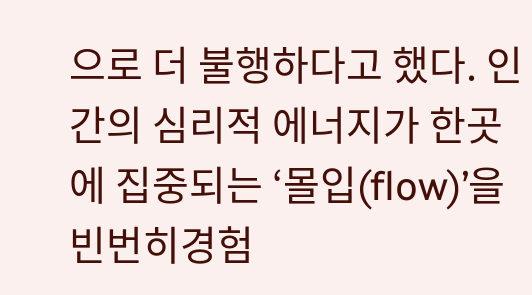으로 더 불행하다고 했다. 인간의 심리적 에너지가 한곳에 집중되는 ‘몰입(flow)’을 빈번히경험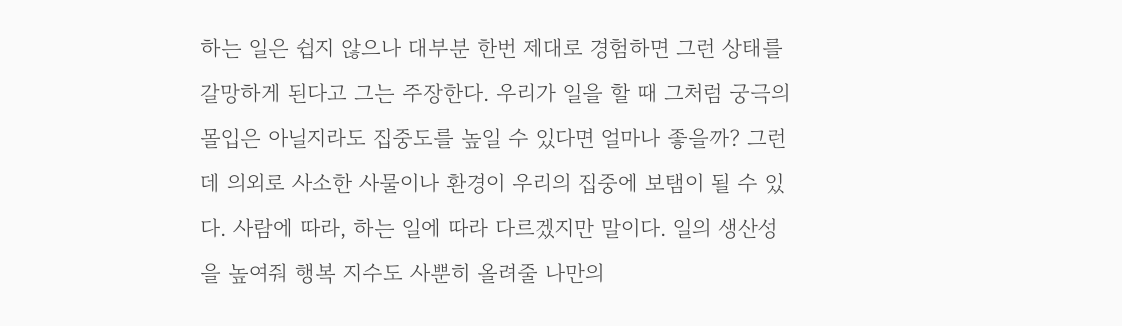하는 일은 쉽지 않으나 대부분 한번 제대로 경험하면 그런 상태를 갈망하게 된다고 그는 주장한다. 우리가 일을 할 때 그처럼 궁극의 몰입은 아닐지라도 집중도를 높일 수 있다면 얼마나 좋을까? 그런데 의외로 사소한 사물이나 환경이 우리의 집중에 보탬이 될 수 있다. 사람에 따라, 하는 일에 따라 다르겠지만 말이다. 일의 생산성을 높여줘 행복 지수도 사뿐히 올려줄 나만의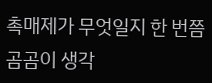촉매제가 무엇일지 한 번쯤 곰곰이 생각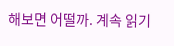해보면 어떨까. 계속 읽기